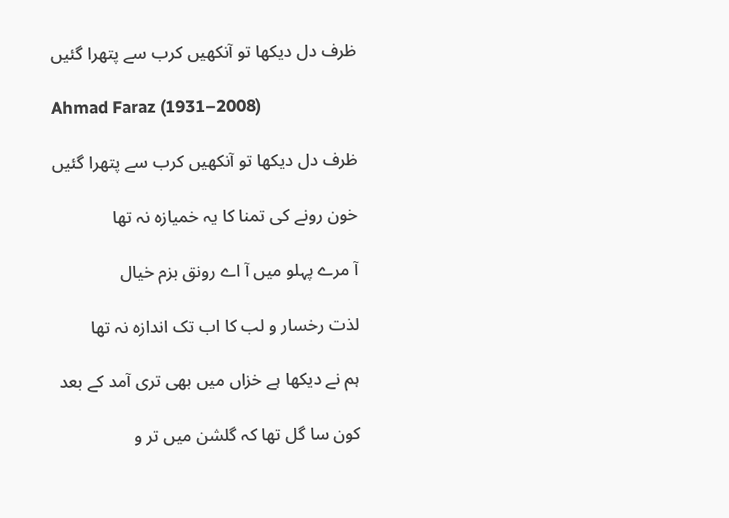ظرف دل دیکھا تو آنکھیں کرب سے پتھرا گئیں

Ahmad Faraz (1931–2008)

ظرف دل دیکھا تو آنکھیں کرب سے پتھرا گئیں

خون رونے کی تمنا کا یہ خمیازہ نہ تھا

آ مرے پہلو میں آ اے رونق بزم خیال

لذت رخسار و لب کا اب تک اندازہ نہ تھا

ہم نے دیکھا ہے خزاں میں بھی تری آمد کے بعد

کون سا گل تھا کہ گلشن میں تر و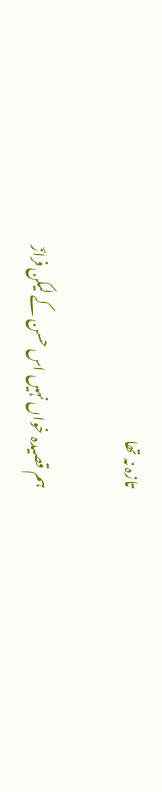تازہ نہ تھا

ہم قصیدہ خواں نہیں اس حسن کے لیکن فرازؔ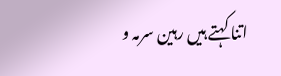اتنا کہتے ہیں رہین سرمہ و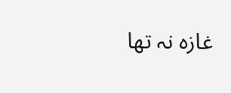غازہ نہ تھا